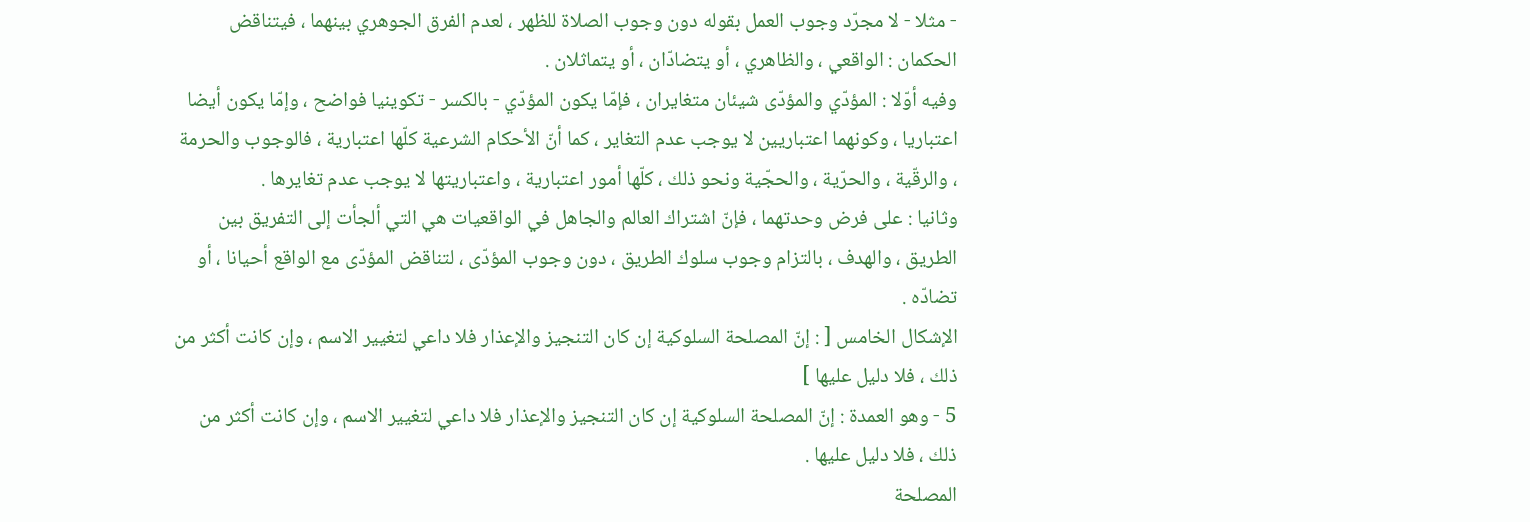- مثلا - لا مجرّد وجوب العمل بقوله دون وجوب الصلاة للظهر ، لعدم الفرق الجوهري بينهما ، فيتناقض الحكمان : الواقعي ، والظاهري ، أو يتضادّان ، أو يتماثلان .
وفيه أوّلا : المؤدّي والمؤدّى شيئان متغايران ، فإمّا يكون المؤدّي - بالكسر - تكوينيا فواضح ، وإمّا يكون أيضا اعتباريا ، وكونهما اعتباريين لا يوجب عدم التغاير ، كما أنّ الأحكام الشرعية كلّها اعتبارية ، فالوجوب والحرمة ، والرقّية ، والحرّية ، والحجّية ونحو ذلك ، كلّها أمور اعتبارية ، واعتباريتها لا يوجب عدم تغايرها .
وثانيا : على فرض وحدتهما ، فإنّ اشتراك العالم والجاهل في الواقعيات هي التي ألجأت إلى التفريق بين الطريق ، والهدف ، بالتزام وجوب سلوك الطريق ، دون وجوب المؤدّى ، لتناقض المؤدّى مع الواقع أحيانا ، أو تضادّه .
الإشكال الخامس [ : إنّ المصلحة السلوكية إن كان التنجيز والإعذار فلا داعي لتغيير الاسم ، وإن كانت أكثر من ذلك ، فلا دليل عليها ]
5 - وهو العمدة : إنّ المصلحة السلوكية إن كان التنجيز والإعذار فلا داعي لتغيير الاسم ، وإن كانت أكثر من ذلك ، فلا دليل عليها .
المصلحة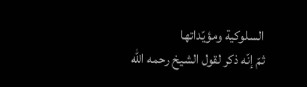السلوكية ومؤيّداتها
ثمّ إنّه ذكر لقول الشيخ رحمه اللّه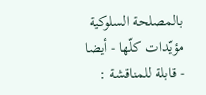بالمصلحة السلوكية مؤيّدات كلّها - أيضا - قابلة للمناقشة :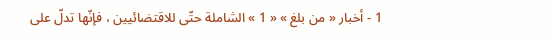1 - أخبار « من بلغ » « 1 » الشاملة حتّى للاقتضائيين ، فإنّها تدلّ على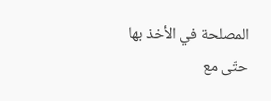المصلحة في الأخذ بها حتّى مع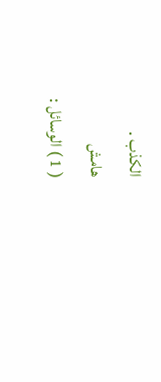الكذب .
هامش
( 1 ) الوسائل :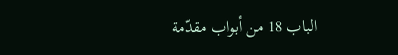الباب 18 من أبواب مقدّمة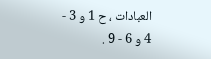العبادات ، ح 1 و 3 - 4 و 6 - 9 .